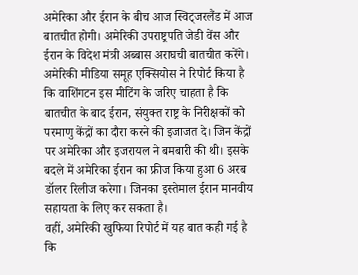अमेरिका और ईरान के बीच आज स्विट्जरलैंड में आज बातचीत होगी। अमेरिकी उपराष्ट्रपति जेडी वेंस और ईरान के विदेश मंत्री अब्बास अराघची बातचीत करेंगे। अमेरिकी मीडिया समूह एक्सियोस ने रिपोर्ट किया है कि वाशिंगटन इस मीटिंग के जरिए चाहता है कि बातचीत के बाद ईरान, संयुक्त राष्ट्र के निरीक्षकों को परमाणु केंद्रों का दौरा करने की इजाजत दे। जिन केंद्रों पर अमेरिका और इजरायल ने बमबारी की थी। इसके बदले में अमेरिका ईरान का फ्रीज किया हुआ 6 अरब डॉलर रिलीज करेगा। जिनका इस्तेमाल ईरान मानवीय सहायता के लिए कर सकता है।
वहीं, अमेरिकी खुफिया रिपोर्ट में यह बात कही गई है कि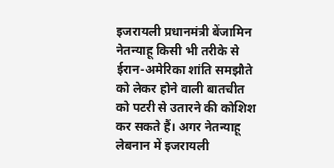इजरायली प्रधानमंत्री बेंजामिन नेतन्याहू किसी भी तरीके से ईरान-अमेरिका शांति समझौते को लेकर होने वाली बातचीत को पटरी से उतारने की कोशिश कर सकते हैं। अगर नेतन्याहू लेबनान में इजरायली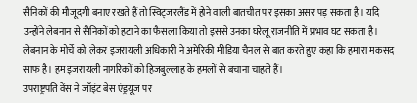सैनिकों की मौजूदगी बनाए रखते हैं तो स्विट्जरलैंड में होने वाली बातचीत पर इसका असर पड़ सकता है। यदि उन्होंने लेबनान से सैनिकों को हटाने का फैसला किया तो इससे उनका घरेलू राजनीति में प्रभाव घट सकता है। लेबनान के मोर्चे को लेकर इजरायली अधिकारी ने अमेरिकी मीडिया चैनल से बात करते हुए कहा कि हमारा मकसद साफ है। हम इजरायली नागरिकों को हिजबुल्लाह के हमलों से बचाना चाहते हैं।
उपराष्ट्रपति वेंस ने जॉइंट बेस एंड्रयूज पर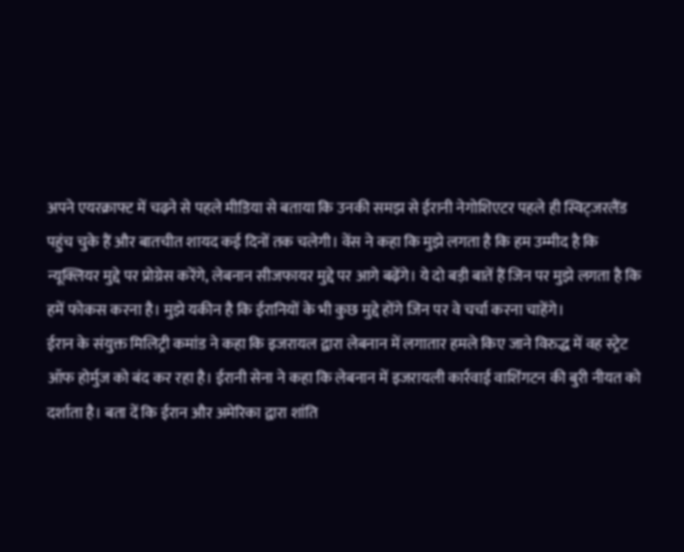अपने एयरक्राफ्ट में चढ़ने से पहले मीडिया से बताया कि उनकी समझ से ईरानी नेगोशिएटर पहले ही स्विट्जरलैंड पहुंच चुके हैं और बातचीत शायद कई दिनों तक चलेगी। वेंस ने कहा कि मुझे लगता है कि हम उम्मीद है कि न्यूक्लियर मुद्दे पर प्रोग्रेस करेंगे, लेबनान सीजफायर मुद्दे पर आगे बढ़ेंगे। ये दो बड़ी बातें हैं जिन पर मुझे लगता है कि हमें फोकस करना है। मुझे यकीन है कि ईरानियों के भी कुछ मुद्दे होंगे जिन पर वे चर्चा करना चाहेंगे।
ईरान के संयुक्त मिलिट्री कमांड ने कहा कि इजरायल द्वारा लेबनान में लगातार हमले किए जाने विरुद्ध में वह स्ट्रेट ऑफ होर्मुज को बंद कर रहा है। ईरानी सेना ने कहा कि लेबनान में इजरायली कार्रवाई वाशिंगटन की बुरी नीयत को दर्शाता है। बता दें कि ईरान और अमेरिका द्वारा शांति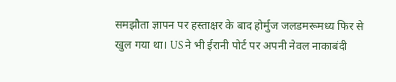समझौता ज्ञापन पर हस्ताक्षर के बाद होर्मुज जलडमरूमध्य फिर से खुल गया था। US ने भी ईरानी पोर्ट पर अपनी नेवल नाकाबंदी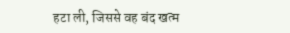हटा ली, जिससे वह बंद खत्म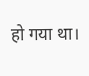हो गया था।